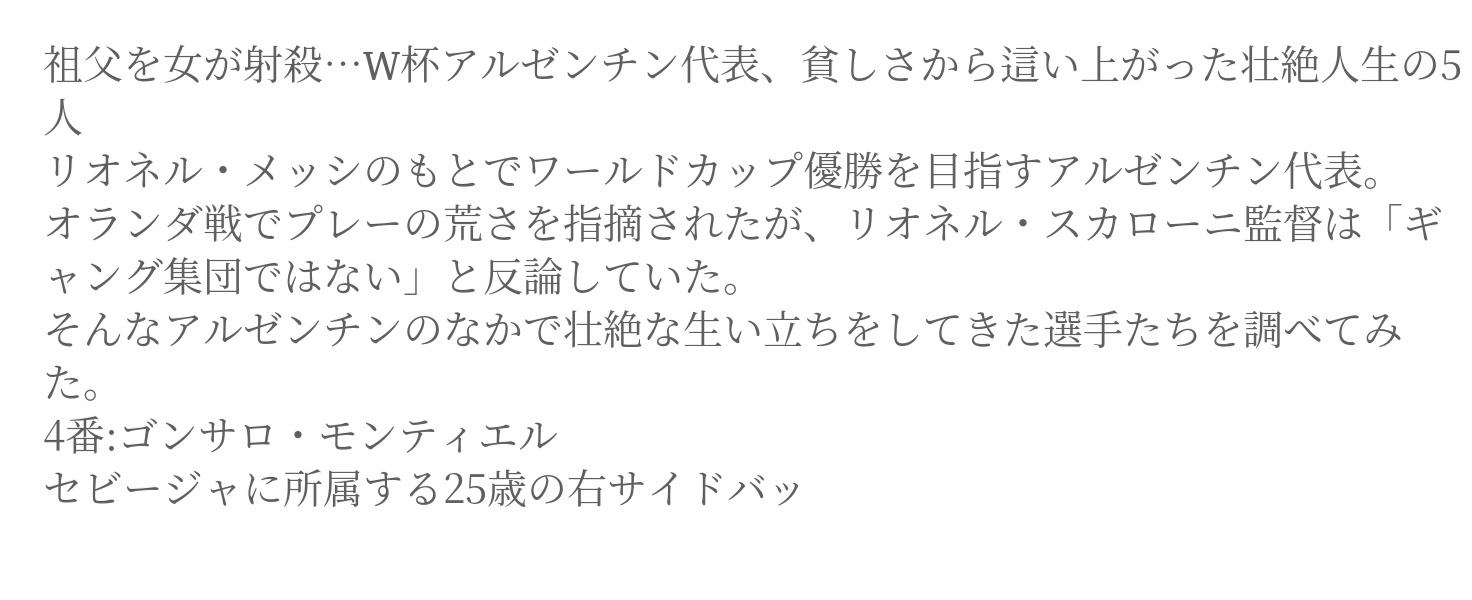祖父を女が射殺…W杯アルゼンチン代表、貧しさから這い上がった壮絶人生の5人
リオネル・メッシのもとでワールドカップ優勝を目指すアルゼンチン代表。
オランダ戦でプレーの荒さを指摘されたが、リオネル・スカローニ監督は「ギャング集団ではない」と反論していた。
そんなアルゼンチンのなかで壮絶な生い立ちをしてきた選手たちを調べてみた。
4番:ゴンサロ・モンティエル
セビージャに所属する25歳の右サイドバッ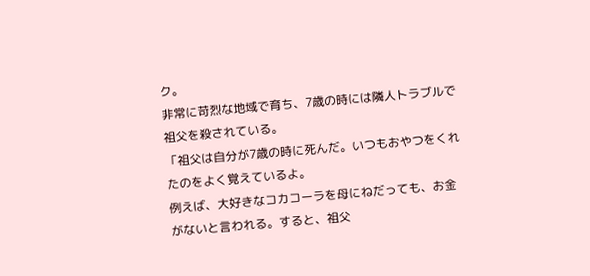ク。
非常に苛烈な地域で育ち、7歳の時には隣人トラブルで祖父を殺されている。
「祖父は自分が7歳の時に死んだ。いつもおやつをくれたのをよく覚えているよ。
例えば、大好きなコカコーラを母にねだっても、お金がないと言われる。すると、祖父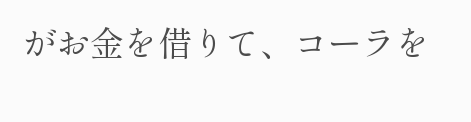がお金を借りて、コーラを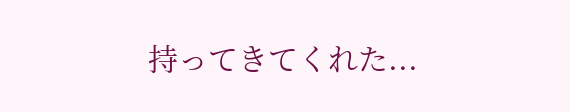持ってきてくれた...